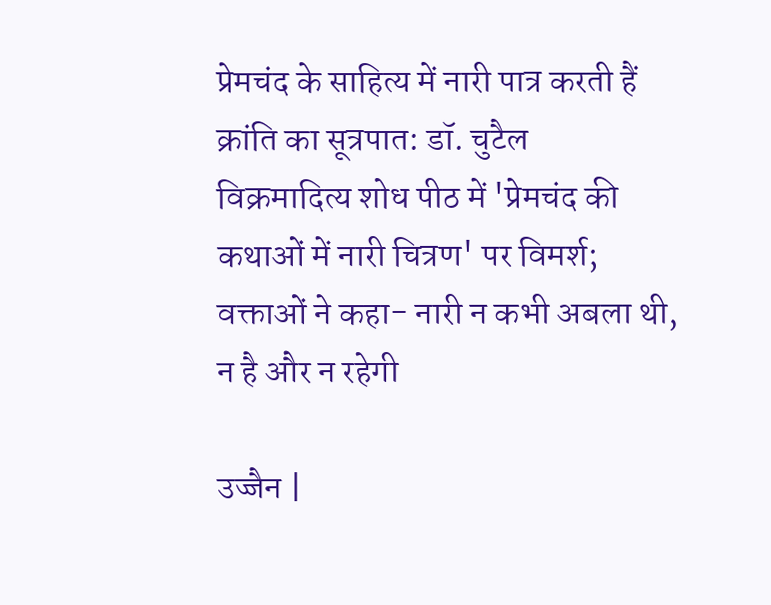प्रेमचंद के साहित्य में नारी पात्र करती हैं क्रांति का सूत्रपात: डॉ. चुटैल
विक्रमादित्य शोध पीठ में 'प्रेमचंद की कथाओं में नारी चित्रण' पर विमर्श; वक्ताओं ने कहा- नारी न कभी अबला थी, न है और न रहेगी

उज्जैन |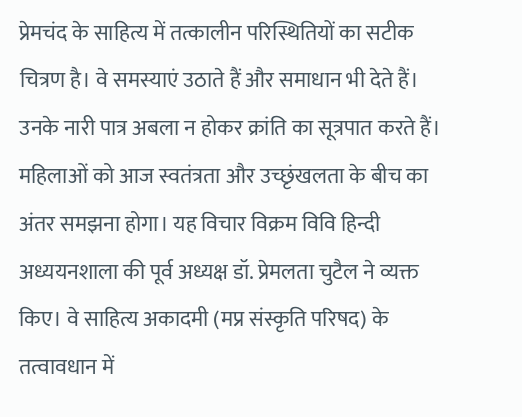प्रेमचंद के साहित्य में तत्कालीन परिस्थितियों का सटीक चित्रण है। वे समस्याएं उठाते हैं और समाधान भी देते हैं। उनके नारी पात्र अबला न होकर क्रांति का सूत्रपात करते हैं। महिलाओं को आज स्वतंत्रता और उच्छृंखलता के बीच का अंतर समझना होगा। यह विचार विक्रम विवि हिन्दी अध्ययनशाला की पूर्व अध्यक्ष डॉ. प्रेमलता चुटैल ने व्यक्त किए। वे साहित्य अकादमी (मप्र संस्कृति परिषद) के तत्वावधान में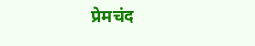प्रेमचंद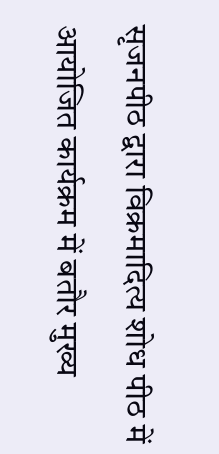सृजनपीठ द्वारा विक्रमादित्य शोध पीठ में आयोजित कार्यक्रम में बतौर मुख्य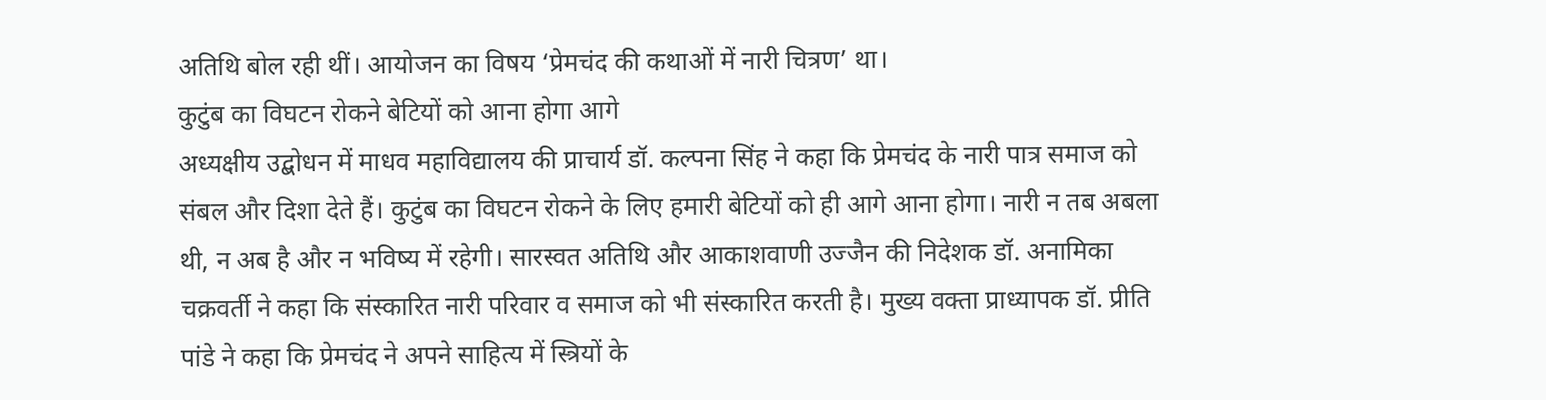अतिथि बोल रही थीं। आयोजन का विषय ‘प्रेमचंद की कथाओं में नारी चित्रण’ था।
कुटुंब का विघटन रोकने बेटियों को आना होगा आगे
अध्यक्षीय उद्बोधन में माधव महाविद्यालय की प्राचार्य डॉ. कल्पना सिंह ने कहा कि प्रेमचंद के नारी पात्र समाज को संबल और दिशा देते हैं। कुटुंब का विघटन रोकने के लिए हमारी बेटियों को ही आगे आना होगा। नारी न तब अबला थी, न अब है और न भविष्य में रहेगी। सारस्वत अतिथि और आकाशवाणी उज्जैन की निदेशक डॉ. अनामिका चक्रवर्ती ने कहा कि संस्कारित नारी परिवार व समाज को भी संस्कारित करती है। मुख्य वक्ता प्राध्यापक डॉ. प्रीति पांडे ने कहा कि प्रेमचंद ने अपने साहित्य में स्त्रियों के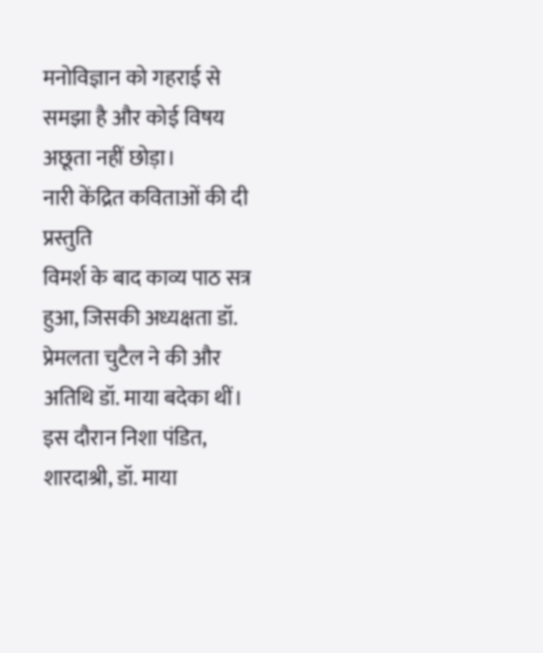मनोविज्ञान को गहराई से समझा है और कोई विषय अछूता नहीं छोड़ा।
नारी केंद्रित कविताओं की दी प्रस्तुति
विमर्श के बाद काव्य पाठ सत्र हुआ, जिसकी अध्यक्षता डॉ. प्रेमलता चुटैल ने की और अतिथि डॉ. माया बदेका थीं। इस दौरान निशा पंडित, शारदाश्री, डॉ. माया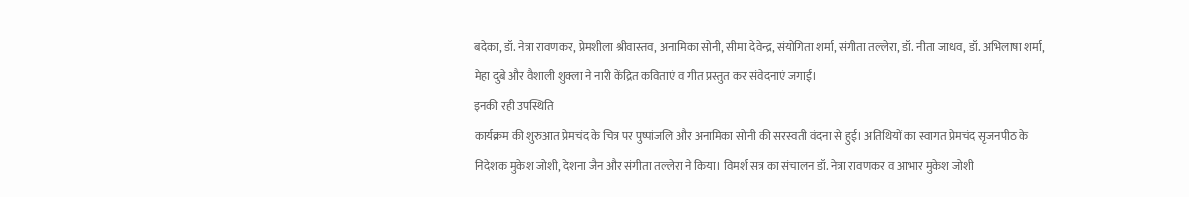बदेका, डॉ. नेत्रा रावणकर, प्रेमशीला श्रीवास्तव, अनामिका सोनी, सीमा देवेन्द्र, संयोगिता शर्मा, संगीता तल्लेरा, डॉ. नीता जाधव, डॉ. अभिलाषा शर्मा, मेहा दुबे और वैशाली शुक्ला ने नारी केंद्रित कविताएं व गीत प्रस्तुत कर संवेदनाएं जगाईं।
इनकी रही उपस्थिति
कार्यक्रम की शुरुआत प्रेमचंद के चित्र पर पुष्पांजलि और अनामिका सोनी की सरस्वती वंदना से हुई। अतिथियों का स्वागत प्रेमचंद सृजनपीठ के निदेशक मुकेश जोशी, देशना जैन और संगीता तल्लेरा ने किया। विमर्श सत्र का संचालन डॉ. नेत्रा रावणकर व आभार मुकेश जोशी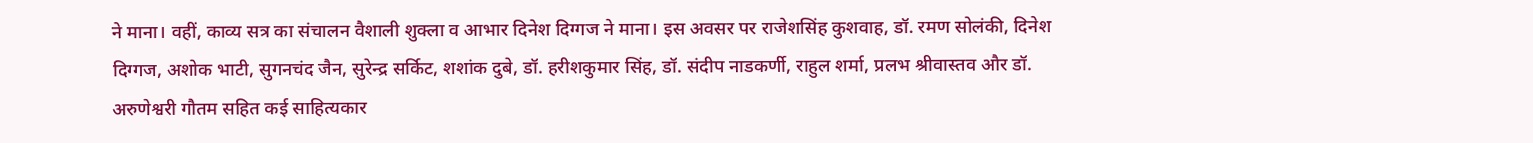ने माना। वहीं, काव्य सत्र का संचालन वैशाली शुक्ला व आभार दिनेश दिग्गज ने माना। इस अवसर पर राजेशसिंह कुशवाह, डॉ. रमण सोलंकी, दिनेश दिग्गज, अशोक भाटी, सुगनचंद जैन, सुरेन्द्र सर्किट, शशांक दुबे, डॉ. हरीशकुमार सिंह, डॉ. संदीप नाडकर्णी, राहुल शर्मा, प्रलभ श्रीवास्तव और डॉ. अरुणेश्वरी गौतम सहित कई साहित्यकार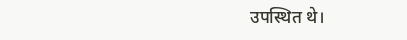उपस्थित थे।